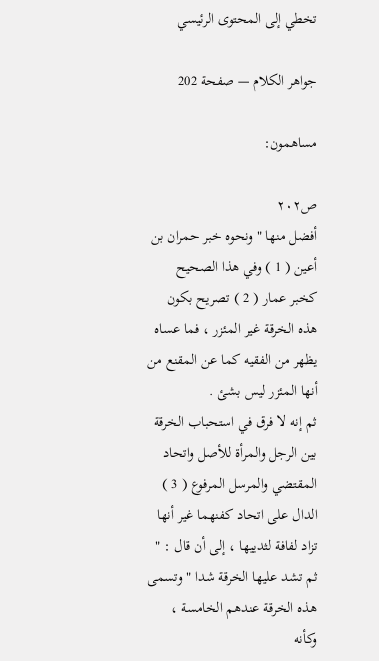تخطي إلى المحتوى الرئيسي

جواهر الكلام — صفحة 202

مساهمون:

ص٢٠٢
أفضل منها " ونحوه خبر حمران بن أعين ( 1 ) وفي هذا الصحيح كخبر عمار ( 2 ) تصريح بكون هذه الخرقة غير المئزر ، فما عساه يظهر من الفقيه كما عن المقنع من أنها المئزر ليس بشئ .
ثم إنه لا فرق في استحباب الخرقة بين الرجل والمرأة للأصل واتحاد المقتضي والمرسل المرفوع ( 3 ) الدال على اتحاد كفنهما غير أنها تزاد لفافة لثدييها ، إلى أن قال : " ثم تشد عليها الخرقة شدا " وتسمى هذه الخرقة عندهم الخامسة ، وكأنه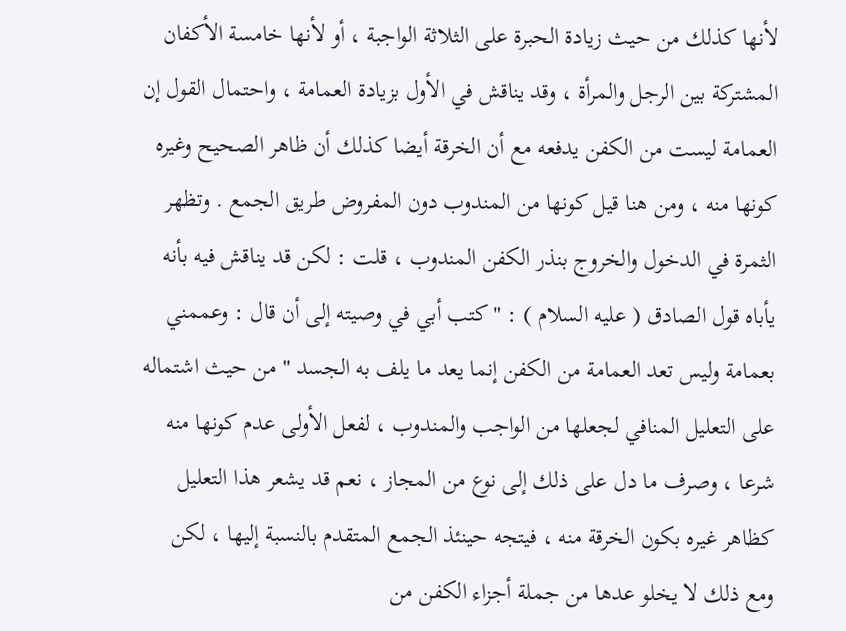لأنها كذلك من حيث زيادة الحبرة على الثلاثة الواجبة ، أو لأنها خامسة الأكفان المشتركة بين الرجل والمرأة ، وقد يناقش في الأول بزيادة العمامة ، واحتمال القول إن العمامة ليست من الكفن يدفعه مع أن الخرقة أيضا كذلك أن ظاهر الصحيح وغيره كونها منه ، ومن هنا قيل كونها من المندوب دون المفروض طريق الجمع . وتظهر الثمرة في الدخول والخروج بنذر الكفن المندوب ، قلت : لكن قد يناقش فيه بأنه يأباه قول الصادق ( عليه السلام ) : " كتب أبي في وصيته إلى أن قال : وعممني بعمامة وليس تعد العمامة من الكفن إنما يعد ما يلف به الجسد " من حيث اشتماله على التعليل المنافي لجعلها من الواجب والمندوب ، لفعل الأولى عدم كونها منه شرعا ، وصرف ما دل على ذلك إلى نوع من المجاز ، نعم قد يشعر هذا التعليل كظاهر غيره بكون الخرقة منه ، فيتجه حينئذ الجمع المتقدم بالنسبة إليها ، لكن ومع ذلك لا يخلو عدها من جملة أجزاء الكفن من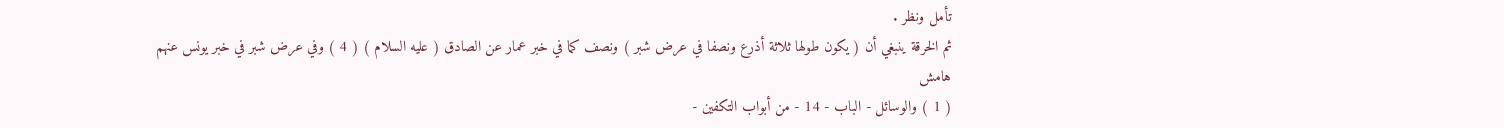تأمل ونظر .
ثم الخرقة ينبغي أن ( يكون طولها ثلاثة أذرع ونصفا في عرض شبر ) ونصف كما في خبر عمار عن الصادق ( عليه السلام ) ( 4 ) وفي عرض شبر في خبر يونس عنهم
هامش
( 1 ) والوسائل - الباب - 14 - من أبواب التكفين -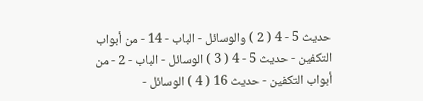حديث 5 - 4 ( 2 ) والوسائل - الباب - 14 - من أبواب التكفين - حديث 5 - 4 ( 3 ) الوسائل - الباب - 2 - من أبواب التكفين - حديث 16 ( 4 ) الوسائل -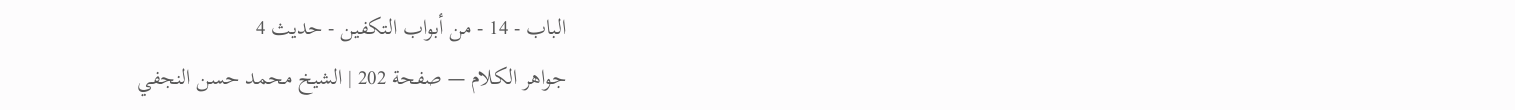الباب - 14 - من أبواب التكفين - حديث 4
جواهر الكلام — صفحة 202 | الشيخ محمد حسن النجفي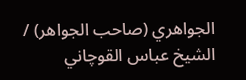الجواهري (صاحب الجواهر) / الشيخ عباس القوچاني